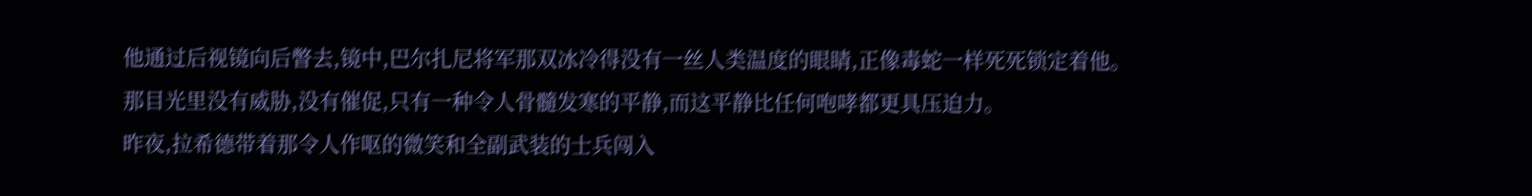他通过后视镜向后瞥去,镜中,巴尔扎尼将军那双冰冷得没有一丝人类温度的眼睛,正像毒蛇一样死死锁定着他。
那目光里没有威胁,没有催促,只有一种令人骨髓发寒的平静,而这平静比任何咆哮都更具压迫力。
昨夜,拉希德带着那令人作呕的微笑和全副武装的士兵闯入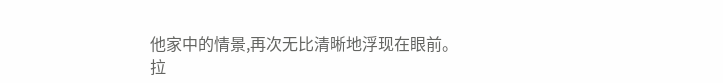他家中的情景,再次无比清晰地浮现在眼前。
拉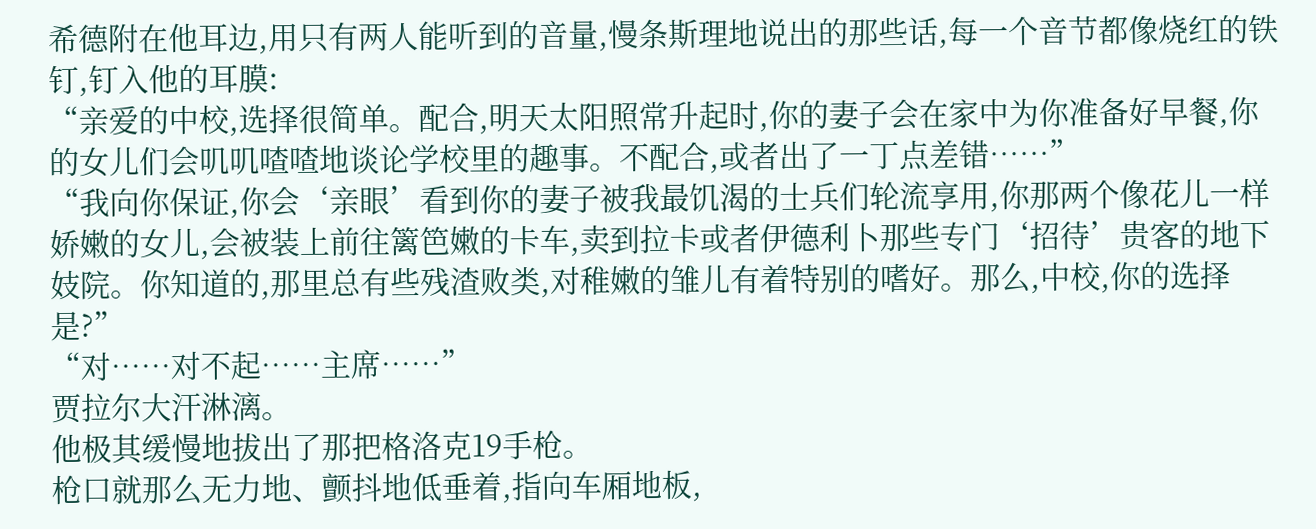希德附在他耳边,用只有两人能听到的音量,慢条斯理地说出的那些话,每一个音节都像烧红的铁钉,钉入他的耳膜:
“亲爱的中校,选择很简单。配合,明天太阳照常升起时,你的妻子会在家中为你准备好早餐,你的女儿们会叽叽喳喳地谈论学校里的趣事。不配合,或者出了一丁点差错……”
“我向你保证,你会‘亲眼’看到你的妻子被我最饥渴的士兵们轮流享用,你那两个像花儿一样娇嫩的女儿,会被装上前往篱笆嫩的卡车,卖到拉卡或者伊德利卜那些专门‘招待’贵客的地下妓院。你知道的,那里总有些残渣败类,对稚嫩的雏儿有着特别的嗜好。那么,中校,你的选择是?”
“对……对不起……主席……”
贾拉尔大汗淋漓。
他极其缓慢地拔出了那把格洛克19手枪。
枪口就那么无力地、颤抖地低垂着,指向车厢地板,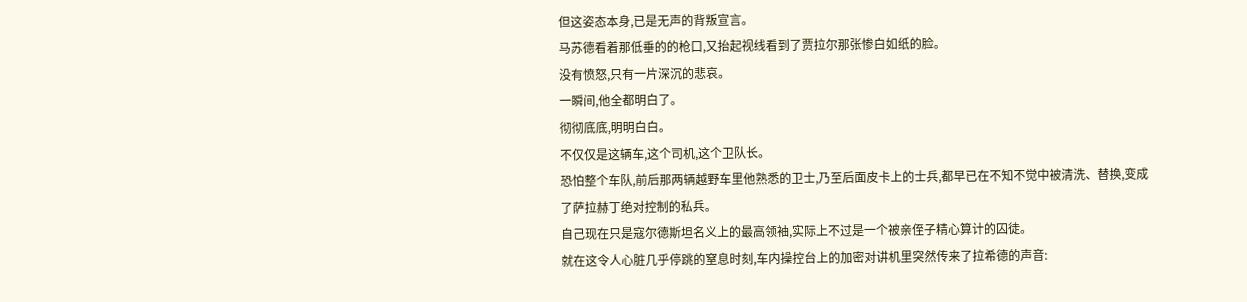但这姿态本身,已是无声的背叛宣言。
马苏德看着那低垂的的枪口,又抬起视线看到了贾拉尔那张惨白如纸的脸。
没有愤怒,只有一片深沉的悲哀。
一瞬间,他全都明白了。
彻彻底底,明明白白。
不仅仅是这辆车,这个司机,这个卫队长。
恐怕整个车队,前后那两辆越野车里他熟悉的卫士,乃至后面皮卡上的士兵,都早已在不知不觉中被清洗、替换,变成了萨拉赫丁绝对控制的私兵。
自己现在只是寇尔德斯坦名义上的最高领袖,实际上不过是一个被亲侄子精心算计的囚徒。
就在这令人心脏几乎停跳的窒息时刻,车内操控台上的加密对讲机里突然传来了拉希德的声音: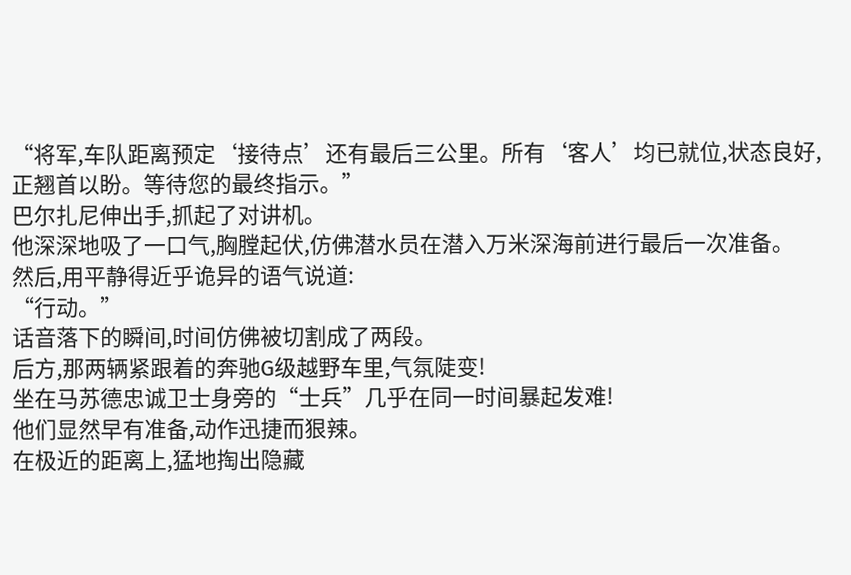“将军,车队距离预定‘接待点’还有最后三公里。所有‘客人’均已就位,状态良好,正翘首以盼。等待您的最终指示。”
巴尔扎尼伸出手,抓起了对讲机。
他深深地吸了一口气,胸膛起伏,仿佛潜水员在潜入万米深海前进行最后一次准备。
然后,用平静得近乎诡异的语气说道:
“行动。”
话音落下的瞬间,时间仿佛被切割成了两段。
后方,那两辆紧跟着的奔驰G级越野车里,气氛陡变!
坐在马苏德忠诚卫士身旁的“士兵”几乎在同一时间暴起发难!
他们显然早有准备,动作迅捷而狠辣。
在极近的距离上,猛地掏出隐藏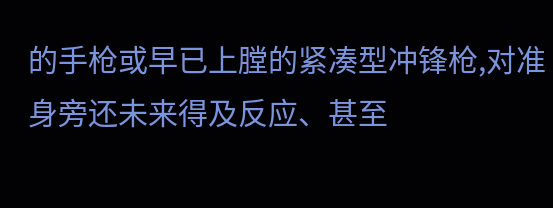的手枪或早已上膛的紧凑型冲锋枪,对准身旁还未来得及反应、甚至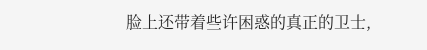脸上还带着些许困惑的真正的卫士,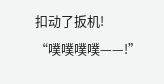扣动了扳机!
“噗噗噗噗——!”